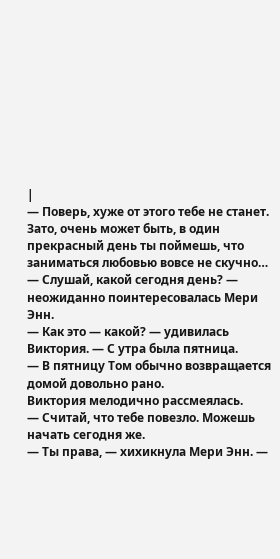|
— Поверь, хуже от этого тебе не станет. Зато, очень может быть, в один прекрасный день ты поймешь, что заниматься любовью вовсе не скучно…
— Слушай, какой сегодня день? — неожиданно поинтересовалась Мери Энн.
— Как это — какой? — удивилась Виктория. — С утра была пятница.
— В пятницу Том обычно возвращается домой довольно рано.
Виктория мелодично рассмеялась.
— Считай, что тебе повезло. Можешь начать сегодня же.
— Ты права, — хихикнула Мери Энн. —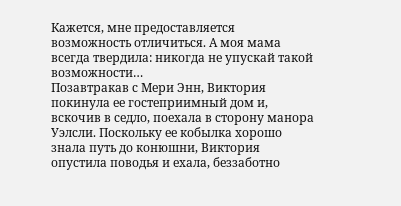Кажется, мне предоставляется возможность отличиться. А моя мама всегда твердила: никогда не упускай такой возможности…
Позавтракав с Мери Энн, Виктория покинула ее гостеприимный дом и, вскочив в седло, поехала в сторону манора Уэлсли. Поскольку ее кобылка хорошо знала путь до конюшни, Виктория опустила поводья и ехала, беззаботно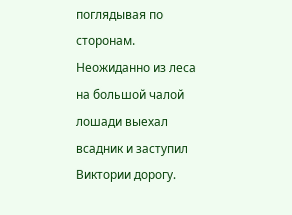поглядывая по сторонам.
Неожиданно из леса на большой чалой лошади выехал всадник и заступил Виктории дорогу.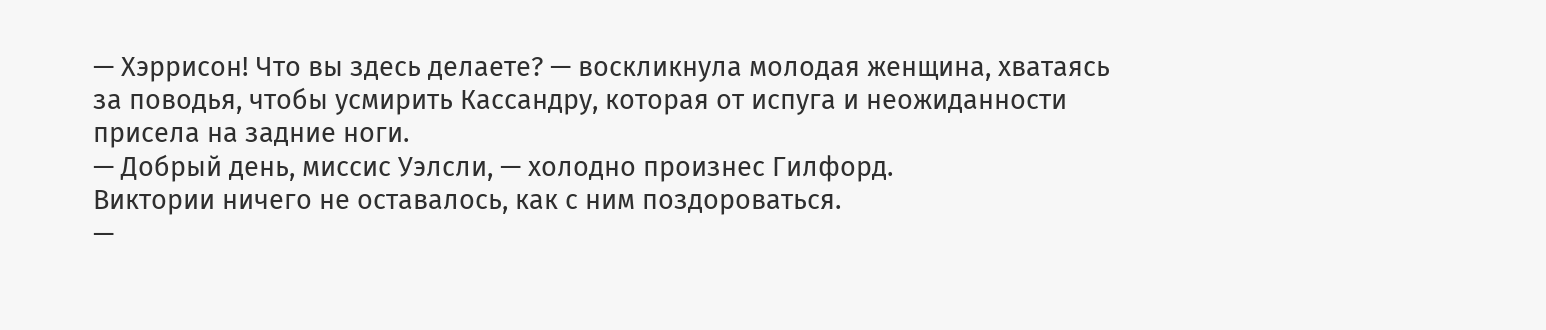— Хэррисон! Что вы здесь делаете? — воскликнула молодая женщина, хватаясь за поводья, чтобы усмирить Кассандру, которая от испуга и неожиданности присела на задние ноги.
— Добрый день, миссис Уэлсли, — холодно произнес Гилфорд.
Виктории ничего не оставалось, как с ним поздороваться.
—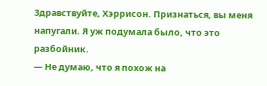Здравствуйте, Хэррисон. Признаться, вы меня напугали. Я уж подумала было, что это разбойник.
— Не думаю, что я похож на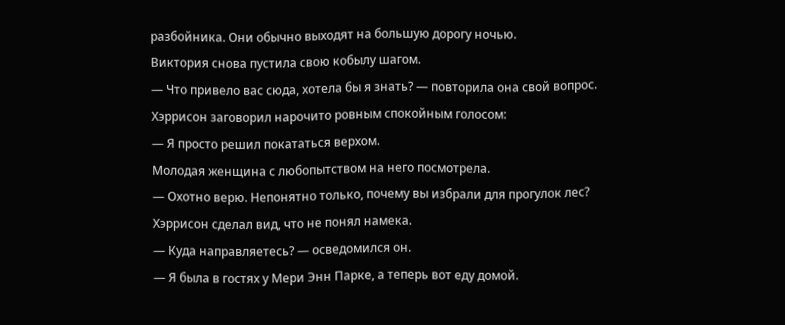разбойника. Они обычно выходят на большую дорогу ночью.
Виктория снова пустила свою кобылу шагом.
— Что привело вас сюда, хотела бы я знать? — повторила она свой вопрос.
Хэррисон заговорил нарочито ровным спокойным голосом:
— Я просто решил покататься верхом.
Молодая женщина с любопытством на него посмотрела.
— Охотно верю. Непонятно только, почему вы избрали для прогулок лес?
Хэррисон сделал вид, что не понял намека.
— Куда направляетесь? — осведомился он.
— Я была в гостях у Мери Энн Парке, а теперь вот еду домой.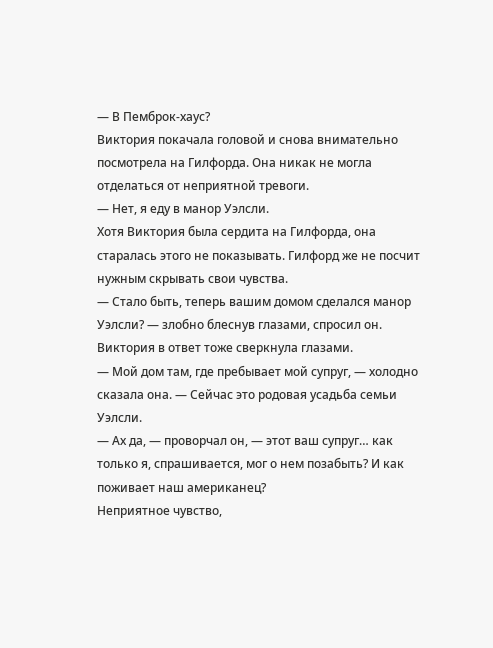— В Пемброк-хаус?
Виктория покачала головой и снова внимательно посмотрела на Гилфорда. Она никак не могла отделаться от неприятной тревоги.
— Нет, я еду в манор Уэлсли.
Хотя Виктория была сердита на Гилфорда, она старалась этого не показывать. Гилфорд же не посчит нужным скрывать свои чувства.
— Стало быть, теперь вашим домом сделался манор Уэлсли? — злобно блеснув глазами, спросил он.
Виктория в ответ тоже сверкнула глазами.
— Мой дом там, где пребывает мой супруг, — холодно сказала она. — Сейчас это родовая усадьба семьи Уэлсли.
— Ах да, — проворчал он, — этот ваш супруг… как только я, спрашивается, мог о нем позабыть? И как поживает наш американец?
Неприятное чувство,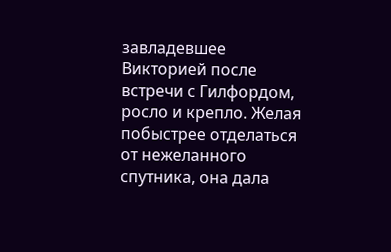завладевшее Викторией после встречи с Гилфордом, росло и крепло. Желая побыстрее отделаться от нежеланного спутника, она дала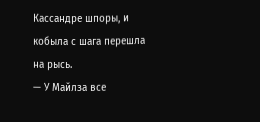Кассандре шпоры, и кобыла с шага перешла на рысь.
— У Майлза все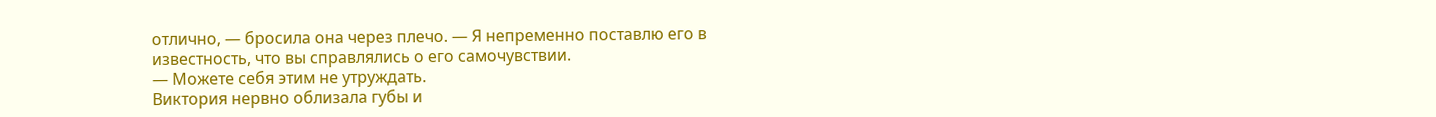отлично, — бросила она через плечо. — Я непременно поставлю его в известность, что вы справлялись о его самочувствии.
— Можете себя этим не утруждать.
Виктория нервно облизала губы и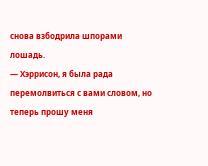снова взбодрила шпорами лошадь.
— Хэррисон, я была рада перемолвиться с вами словом, но теперь прошу меня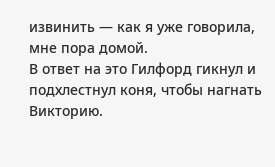извинить — как я уже говорила, мне пора домой.
В ответ на это Гилфорд гикнул и подхлестнул коня, чтобы нагнать Викторию.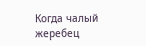Когда чалый жеребец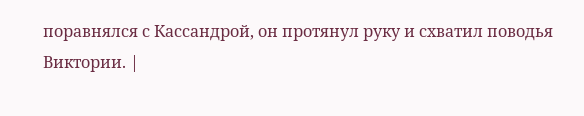поравнялся с Кассандрой, он протянул руку и схватил поводья Виктории. |